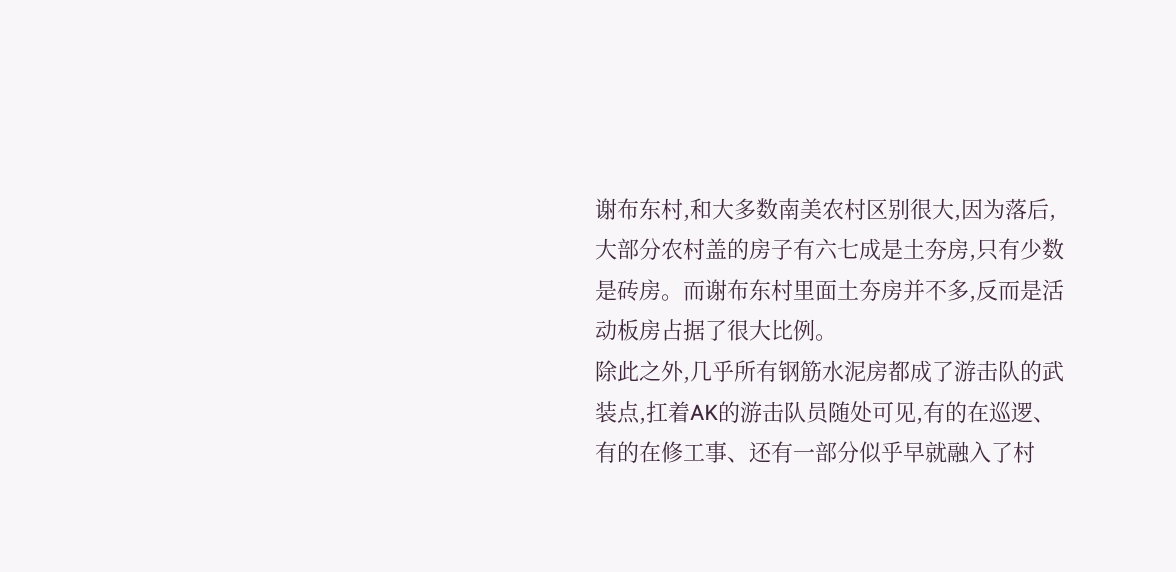谢布东村,和大多数南美农村区别很大,因为落后,大部分农村盖的房子有六七成是土夯房,只有少数是砖房。而谢布东村里面土夯房并不多,反而是活动板房占据了很大比例。
除此之外,几乎所有钢筋水泥房都成了游击队的武装点,扛着AK的游击队员随处可见,有的在巡逻、有的在修工事、还有一部分似乎早就融入了村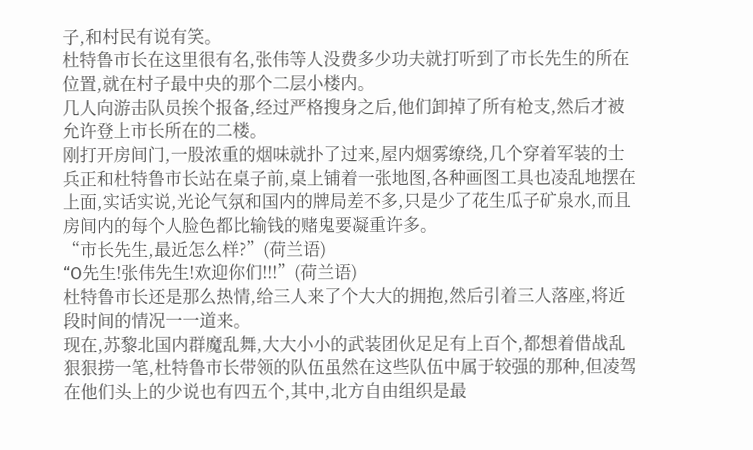子,和村民有说有笑。
杜特鲁市长在这里很有名,张伟等人没费多少功夫就打听到了市长先生的所在位置,就在村子最中央的那个二层小楼内。
几人向游击队员挨个报备,经过严格搜身之后,他们卸掉了所有枪支,然后才被允许登上市长所在的二楼。
刚打开房间门,一股浓重的烟味就扑了过来,屋内烟雾缭绕,几个穿着军装的士兵正和杜特鲁市长站在桌子前,桌上铺着一张地图,各种画图工具也凌乱地摆在上面,实话实说,光论气氛和国内的牌局差不多,只是少了花生瓜子矿泉水,而且房间内的每个人脸色都比输钱的赌鬼要凝重许多。
“市长先生,最近怎么样?”(荷兰语)
“O先生!张伟先生!欢迎你们!!!”(荷兰语)
杜特鲁市长还是那么热情,给三人来了个大大的拥抱,然后引着三人落座,将近段时间的情况一一道来。
现在,苏黎北国内群魔乱舞,大大小小的武装团伙足足有上百个,都想着借战乱狠狠捞一笔,杜特鲁市长带领的队伍虽然在这些队伍中属于较强的那种,但凌驾在他们头上的少说也有四五个,其中,北方自由组织是最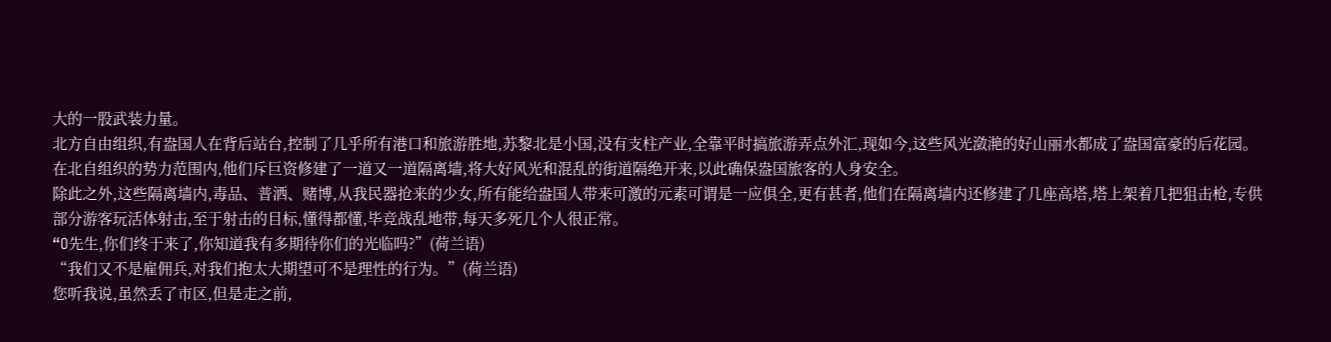大的一股武装力量。
北方自由组织,有盎国人在背后站台,控制了几乎所有港口和旅游胜地,苏黎北是小国,没有支柱产业,全靠平时搞旅游弄点外汇,现如今,这些风光潋滟的好山丽水都成了盎国富豪的后花园。
在北自组织的势力范围内,他们斥巨资修建了一道又一道隔离墙,将大好风光和混乱的街道隔绝开来,以此确保盎国旅客的人身安全。
除此之外,这些隔离墙内,毒品、普洒、赌博,从我民器抢来的少女,所有能给盎国人带来可激的元素可谓是一应俱全,更有甚者,他们在隔离墙内还修建了几座高塔,塔上架着几把狙击枪,专供部分游客玩活体射击,至于射击的目标,懂得都懂,毕竞战乱地带,每天多死几个人很正常。
“O先生,你们终于来了,你知道我有多期待你们的光临吗?”(荷兰语)
“我们又不是雇佣兵,对我们抱太大期望可不是理性的行为。”(荷兰语)
您听我说,虽然丢了市区,但是走之前,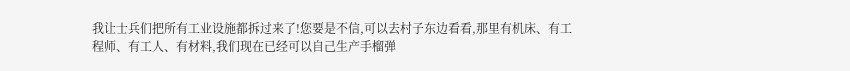我让士兵们把所有工业设施都拆过来了!您要是不信,可以去村子东边看看,那里有机床、有工程师、有工人、有材料,我们现在已经可以自己生产手榴弹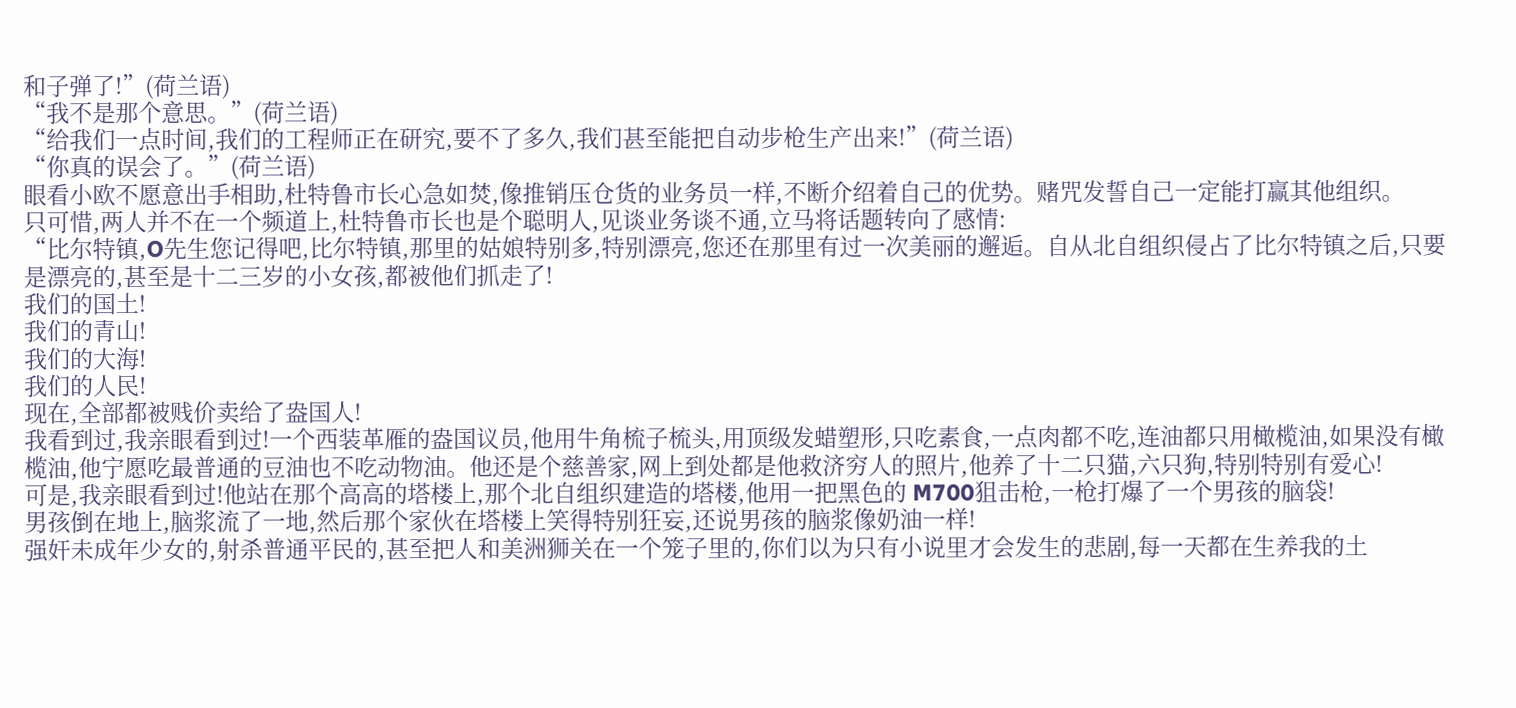和子弹了!”(荷兰语)
“我不是那个意思。”(荷兰语)
“给我们一点时间,我们的工程师正在研究,要不了多久,我们甚至能把自动步枪生产出来!”(荷兰语)
“你真的误会了。”(荷兰语)
眼看小欧不愿意出手相助,杜特鲁市长心急如焚,像推销压仓货的业务员一样,不断介绍着自己的优势。赌咒发誓自己一定能打赢其他组织。
只可惜,两人并不在一个频道上,杜特鲁市长也是个聪明人,见谈业务谈不通,立马将话题转向了感情:
“比尔特镇,O先生您记得吧,比尔特镇,那里的姑娘特别多,特别漂亮,您还在那里有过一次美丽的邂逅。自从北自组织侵占了比尔特镇之后,只要是漂亮的,甚至是十二三岁的小女孩,都被他们抓走了!
我们的国土!
我们的青山!
我们的大海!
我们的人民!
现在,全部都被贱价卖给了盎国人!
我看到过,我亲眼看到过!一个西装革雁的盎国议员,他用牛角梳子梳头,用顶级发蜡塑形,只吃素食,一点肉都不吃,连油都只用橄榄油,如果没有橄榄油,他宁愿吃最普通的豆油也不吃动物油。他还是个慈善家,网上到处都是他救济穷人的照片,他养了十二只猫,六只狗,特别特别有爱心!
可是,我亲眼看到过!他站在那个高高的塔楼上,那个北自组织建造的塔楼,他用一把黑色的 M700狙击枪,一枪打爆了一个男孩的脑袋!
男孩倒在地上,脑浆流了一地,然后那个家伙在塔楼上笑得特别狂妄,还说男孩的脑浆像奶油一样!
强奸未成年少女的,射杀普通平民的,甚至把人和美洲狮关在一个笼子里的,你们以为只有小说里才会发生的悲剧,每一天都在生养我的土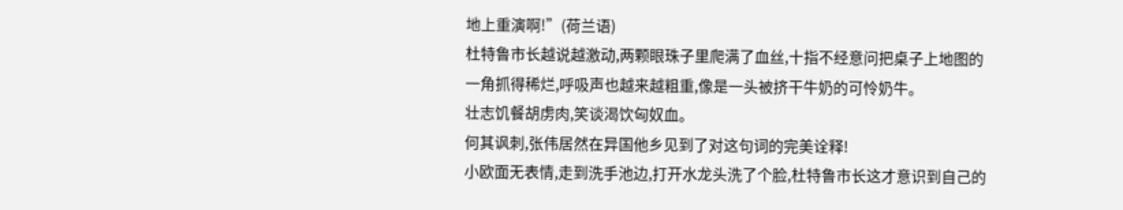地上重演啊!”(荷兰语)
杜特鲁市长越说越激动,两颗眼珠子里爬满了血丝,十指不经意问把桌子上地图的一角抓得稀烂,呼吸声也越来越粗重,像是一头被挤干牛奶的可怜奶牛。
壮志饥餐胡虏肉,笑谈渴饮匈奴血。
何其讽刺,张伟居然在异国他乡见到了对这句词的完美诠释!
小欧面无表情,走到洗手池边,打开水龙头洗了个脸,杜特鲁市长这才意识到自己的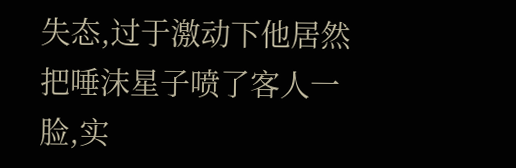失态,过于激动下他居然把唾沫星子喷了客人一脸,实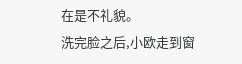在是不礼貌。
洗完脸之后,小欧走到窗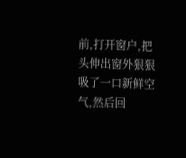前,打开窗户,把头伸出窗外狠狠吸了一口新鲜空气,然后回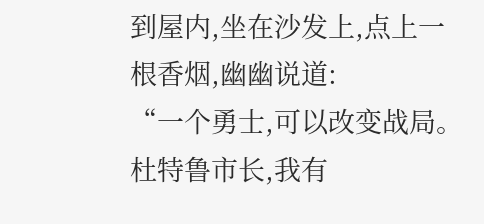到屋内,坐在沙发上,点上一根香烟,幽幽说道:
“一个勇士,可以改变战局。杜特鲁市长,我有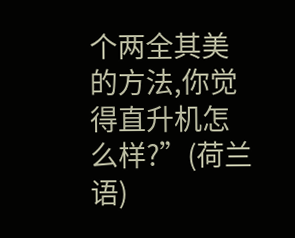个两全其美的方法,你觉得直升机怎么样?”(荷兰语)